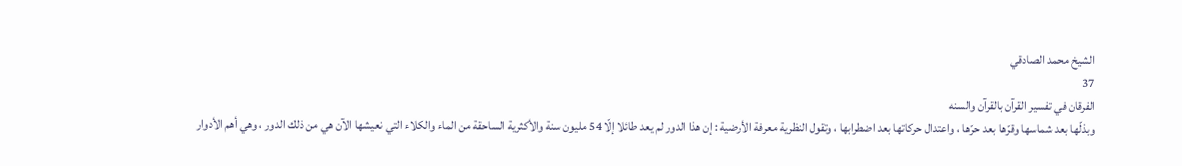الشيخ محمد الصادقي
37
الفرقان في تفسير القرآن بالقرآن والسنه
وبذلّها بعد شماسها وقرّها بعد حرّها ، واعتدال حركاتها بعد اضطرابها ، وتقول النظرية معرفة الأرضية : إن هذا الدور لم يعد طائلا إلّا 54 مليون سنة والأكثرية الساحقة من الماء والكلاء التي نعيشها الآن هي من ذلك الدور ، وهي أهم الأدوار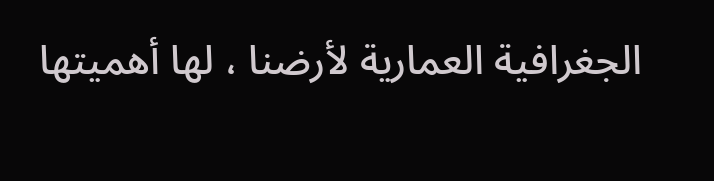الجغرافية العمارية لأرضنا ، لها أهميتها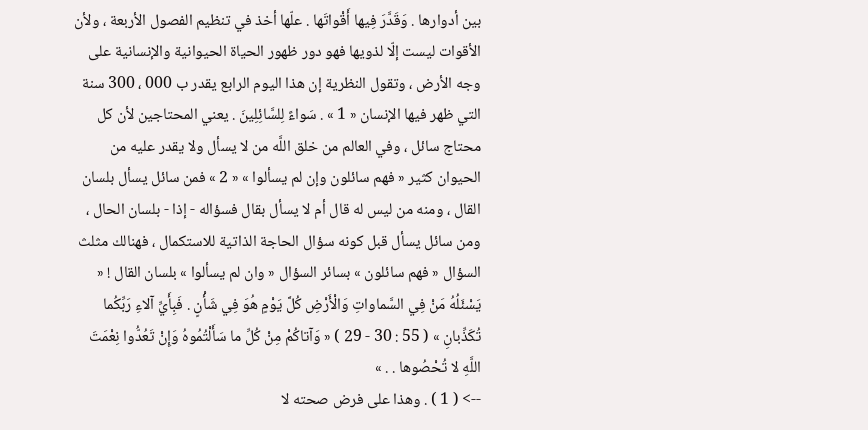بين أدوارها . وَقَدَّرَ فِيها أَقْواتَها . علّها أخذ في تنظيم الفصول الأربعة ، ولأن الأقوات ليست إلّا لذويها فهو دور ظهور الحياة الحيوانية والإنسانية على وجه الأرض ، وتقول النظرية إن هذا اليوم الرابع يقدر ب 000 ، 300 سنة التي ظهر فيها الإنسان « 1 » . سَواءً لِلسَّائِلِينَ . يعني المحتاجين لأن كل محتاج سائل ، وفي العالم من خلق اللَّه من لا يسأل ولا يقدر عليه من الحيوان كثير « فهم سائلون وإن لم يسألوا » « 2 » فمن سائل يسأل بلسان القال ، ومنه من ليس له قال أم لا يسأل بقال فسؤاله - إذا - بلسان الحال ، ومن سائل يسأل قبل كونه سؤال الحاجة الذاتية للاستكمال ، فهنالك مثلث السؤال « فهم سائلون » بسائر السؤال « وان لم يسألوا » بلسان القال ! « يَسْئَلُهُ مَنْ فِي السَّماواتِ وَالْأَرْضِ كُلَّ يَوْمٍ هُوَ فِي شَأْنٍ . فَبِأَيِّ آلاءِ رَبِّكُما تُكَذِّبانِ » ( 55 : 30 - 29 ) « وَآتاكُمْ مِنْ كُلِّ ما سَأَلْتُمُوهُ وَإِنْ تَعُدُّوا نِعْمَتَ اللَّهِ لا تُحْصُوها . . »
--> ( 1 ) . وهذا على فرض صحته لا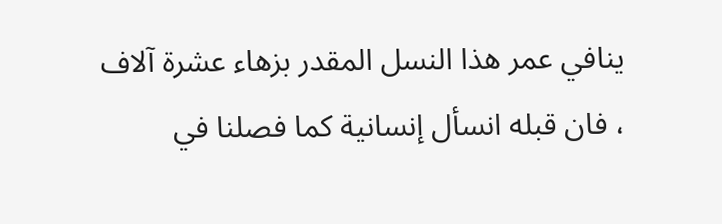ينافي عمر هذا النسل المقدر بزهاء عشرة آلاف ، فان قبله انسأل إنسانية كما فصلنا في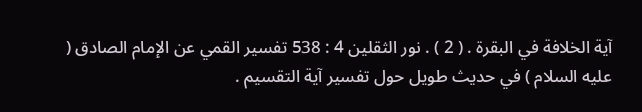آية الخلافة في البقرة . ( 2 ) . نور الثقلين 4 : 538 تفسير القمي عن الإمام الصادق ( عليه السلام ) في حديث طويل حول تفسير آية التقسيم .